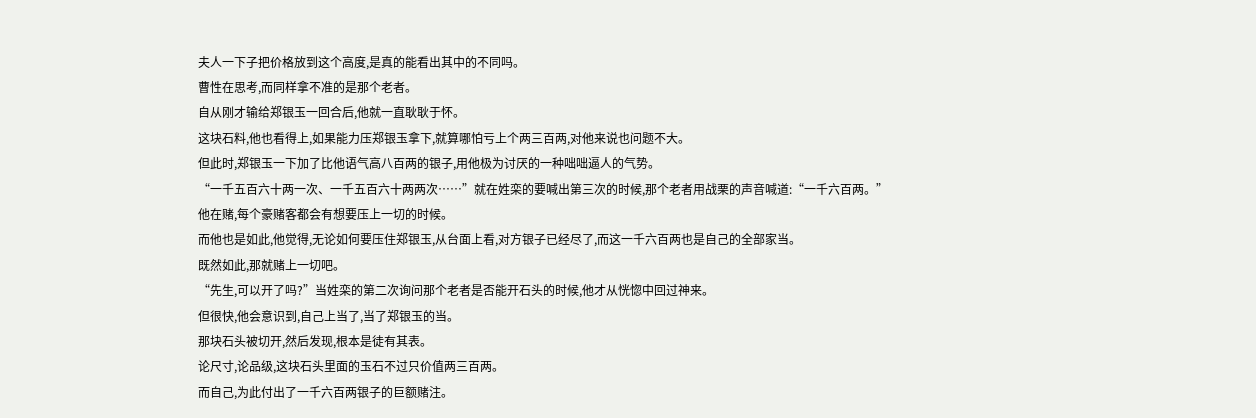夫人一下子把价格放到这个高度,是真的能看出其中的不同吗。
曹性在思考,而同样拿不准的是那个老者。
自从刚才输给郑银玉一回合后,他就一直耿耿于怀。
这块石料,他也看得上,如果能力压郑银玉拿下,就算哪怕亏上个两三百两,对他来说也问题不大。
但此时,郑银玉一下加了比他语气高八百两的银子,用他极为讨厌的一种咄咄逼人的气势。
“一千五百六十两一次、一千五百六十两两次……”就在姓栾的要喊出第三次的时候,那个老者用战栗的声音喊道:“一千六百两。”
他在赌,每个豪赌客都会有想要压上一切的时候。
而他也是如此,他觉得,无论如何要压住郑银玉,从台面上看,对方银子已经尽了,而这一千六百两也是自己的全部家当。
既然如此,那就赌上一切吧。
“先生,可以开了吗?”当姓栾的第二次询问那个老者是否能开石头的时候,他才从恍惚中回过神来。
但很快,他会意识到,自己上当了,当了郑银玉的当。
那块石头被切开,然后发现,根本是徒有其表。
论尺寸,论品级,这块石头里面的玉石不过只价值两三百两。
而自己,为此付出了一千六百两银子的巨额赌注。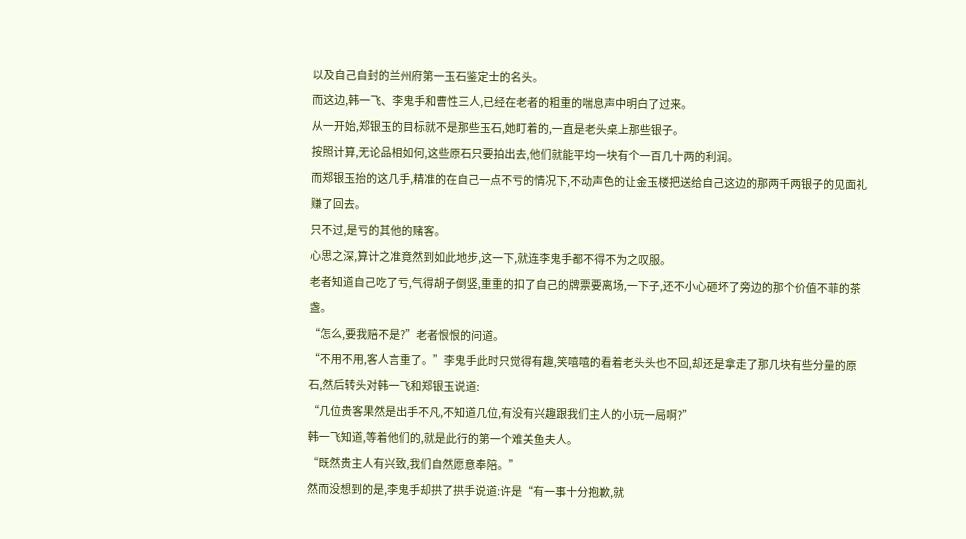以及自己自封的兰州府第一玉石鉴定士的名头。
而这边,韩一飞、李鬼手和曹性三人,已经在老者的粗重的喘息声中明白了过来。
从一开始,郑银玉的目标就不是那些玉石,她盯着的,一直是老头桌上那些银子。
按照计算,无论品相如何,这些原石只要拍出去,他们就能平均一块有个一百几十两的利润。
而郑银玉抬的这几手,精准的在自己一点不亏的情况下,不动声色的让金玉楼把送给自己这边的那两千两银子的见面礼赚了回去。
只不过,是亏的其他的赌客。
心思之深,算计之准竟然到如此地步,这一下,就连李鬼手都不得不为之叹服。
老者知道自己吃了亏,气得胡子倒竖,重重的扣了自己的牌票要离场,一下子,还不小心砸坏了旁边的那个价值不菲的茶盏。
“怎么,要我赔不是?”老者恨恨的问道。
“不用不用,客人言重了。”李鬼手此时只觉得有趣,笑嘻嘻的看着老头头也不回,却还是拿走了那几块有些分量的原石,然后转头对韩一飞和郑银玉说道:
“几位贵客果然是出手不凡,不知道几位,有没有兴趣跟我们主人的小玩一局啊?”
韩一飞知道,等着他们的,就是此行的第一个难关鱼夫人。
“既然贵主人有兴致,我们自然愿意奉陪。”
然而没想到的是,李鬼手却拱了拱手说道:许是“有一事十分抱歉,就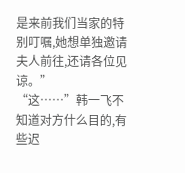是来前我们当家的特别叮嘱,她想单独邀请夫人前往,还请各位见谅。”
“这……”韩一飞不知道对方什么目的,有些迟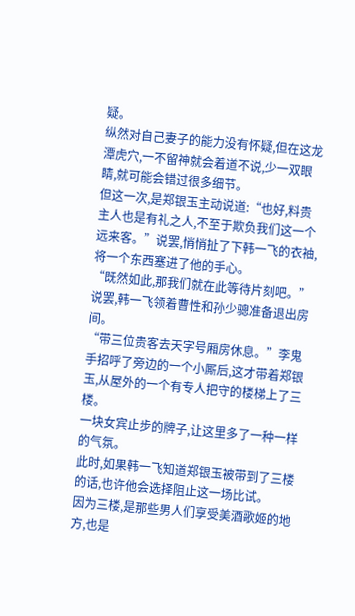疑。
纵然对自己妻子的能力没有怀疑,但在这龙潭虎穴,一不留神就会着道不说,少一双眼睛,就可能会错过很多细节。
但这一次,是郑银玉主动说道:“也好,料贵主人也是有礼之人,不至于欺负我们这一个远来客。”说罢,悄悄扯了下韩一飞的衣袖,将一个东西塞进了他的手心。
“既然如此,那我们就在此等待片刻吧。”说罢,韩一飞领着曹性和孙少骢准备退出房间。
“带三位贵客去天字号厢房休息。”李鬼手招呼了旁边的一个小厮后,这才带着郑银玉,从屋外的一个有专人把守的楼梯上了三楼。
一块女宾止步的牌子,让这里多了一种一样的气氛。
此时,如果韩一飞知道郑银玉被带到了三楼的话,也许他会选择阻止这一场比试。
因为三楼,是那些男人们享受美酒歌姬的地方,也是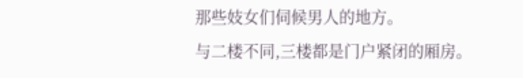那些妓女们伺候男人的地方。
与二楼不同,三楼都是门户紧闭的厢房。